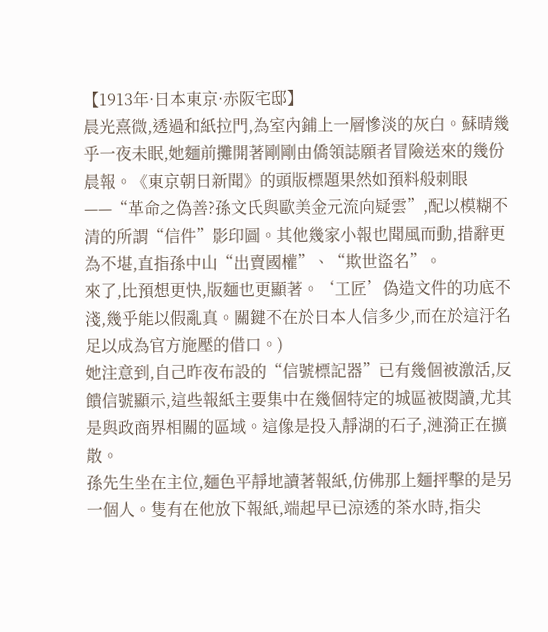【1913年·日本東京·赤阪宅邸】
晨光熹微,透過和紙拉門,為室內鋪上一層慘淡的灰白。蘇晴幾乎一夜未眠,她麵前攤開著剛剛由僑領誌願者冒險送來的幾份晨報。《東京朝日新聞》的頭版標題果然如預料般刺眼——“革命之偽善?孫文氏與歐美金元流向疑雲”,配以模糊不清的所謂“信件”影印圖。其他幾家小報也聞風而動,措辭更為不堪,直指孫中山“出賣國權”、“欺世盜名”。
來了,比預想更快,版麵也更顯著。‘工匠’偽造文件的功底不淺,幾乎能以假亂真。關鍵不在於日本人信多少,而在於這汙名足以成為官方施壓的借口。)
她注意到,自己昨夜布設的“信號標記器”已有幾個被激活,反饋信號顯示,這些報紙主要集中在幾個特定的城區被閱讀,尤其是與政商界相關的區域。這像是投入靜湖的石子,漣漪正在擴散。
孫先生坐在主位,麵色平靜地讀著報紙,仿佛那上麵抨擊的是另一個人。隻有在他放下報紙,端起早已涼透的茶水時,指尖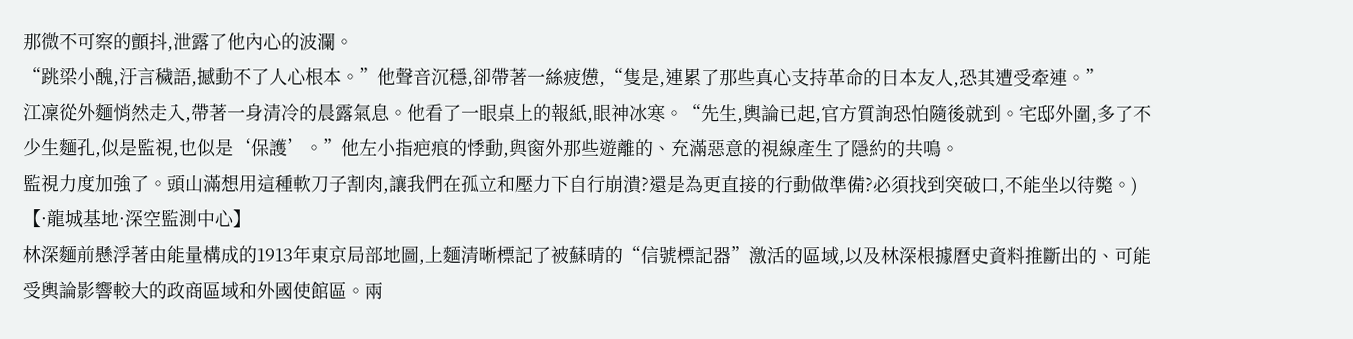那微不可察的顫抖,泄露了他內心的波瀾。
“跳梁小醜,汙言穢語,撼動不了人心根本。”他聲音沉穩,卻帶著一絲疲憊,“隻是,連累了那些真心支持革命的日本友人,恐其遭受牽連。”
江凜從外麵悄然走入,帶著一身清冷的晨露氣息。他看了一眼桌上的報紙,眼神冰寒。“先生,輿論已起,官方質詢恐怕隨後就到。宅邸外圍,多了不少生麵孔,似是監視,也似是‘保護’。”他左小指疤痕的悸動,與窗外那些遊離的、充滿惡意的視線產生了隱約的共鳴。
監視力度加強了。頭山滿想用這種軟刀子割肉,讓我們在孤立和壓力下自行崩潰?還是為更直接的行動做準備?必須找到突破口,不能坐以待斃。)
【·龍城基地·深空監測中心】
林深麵前懸浮著由能量構成的1913年東京局部地圖,上麵清晰標記了被蘇晴的“信號標記器”激活的區域,以及林深根據曆史資料推斷出的、可能受輿論影響較大的政商區域和外國使館區。兩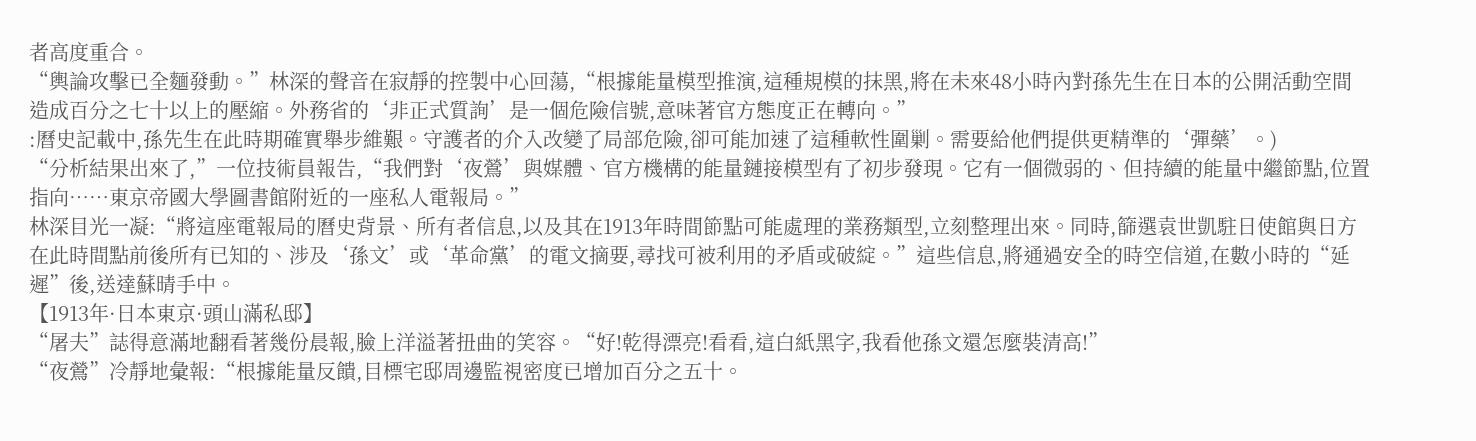者高度重合。
“輿論攻擊已全麵發動。”林深的聲音在寂靜的控製中心回蕩,“根據能量模型推演,這種規模的抹黑,將在未來48小時內對孫先生在日本的公開活動空間造成百分之七十以上的壓縮。外務省的‘非正式質詢’是一個危險信號,意味著官方態度正在轉向。”
:曆史記載中,孫先生在此時期確實舉步維艱。守護者的介入改變了局部危險,卻可能加速了這種軟性圍剿。需要給他們提供更精準的‘彈藥’。)
“分析結果出來了,”一位技術員報告,“我們對‘夜鶯’與媒體、官方機構的能量鏈接模型有了初步發現。它有一個微弱的、但持續的能量中繼節點,位置指向……東京帝國大學圖書館附近的一座私人電報局。”
林深目光一凝:“將這座電報局的曆史背景、所有者信息,以及其在1913年時間節點可能處理的業務類型,立刻整理出來。同時,篩選袁世凱駐日使館與日方在此時間點前後所有已知的、涉及‘孫文’或‘革命黨’的電文摘要,尋找可被利用的矛盾或破綻。”這些信息,將通過安全的時空信道,在數小時的“延遲”後,送達蘇晴手中。
【1913年·日本東京·頭山滿私邸】
“屠夫”誌得意滿地翻看著幾份晨報,臉上洋溢著扭曲的笑容。“好!乾得漂亮!看看,這白紙黑字,我看他孫文還怎麼裝清高!”
“夜鶯”冷靜地彙報:“根據能量反饋,目標宅邸周邊監視密度已增加百分之五十。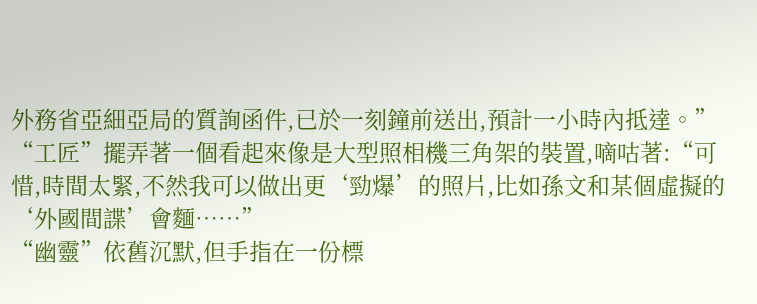外務省亞細亞局的質詢函件,已於一刻鐘前送出,預計一小時內抵達。”
“工匠”擺弄著一個看起來像是大型照相機三角架的裝置,嘀咕著:“可惜,時間太緊,不然我可以做出更‘勁爆’的照片,比如孫文和某個虛擬的‘外國間諜’會麵……”
“幽靈”依舊沉默,但手指在一份標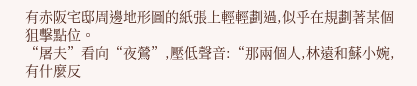有赤阪宅邸周邊地形圖的紙張上輕輕劃過,似乎在規劃著某個狙擊點位。
“屠夫”看向“夜鶯”,壓低聲音:“那兩個人,林遠和蘇小婉,有什麼反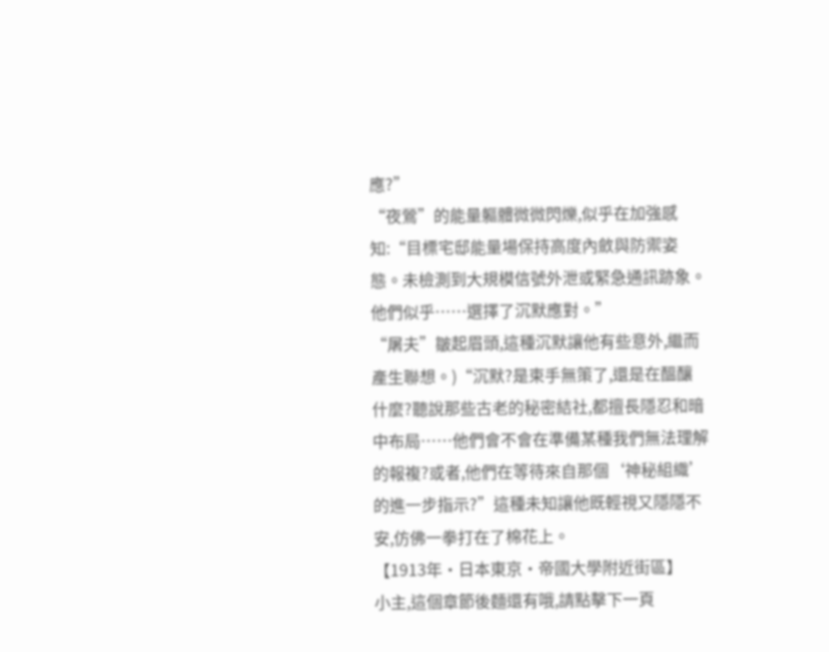應?”
“夜鶯”的能量軀體微微閃爍,似乎在加強感知:“目標宅邸能量場保持高度內斂與防禦姿態。未檢測到大規模信號外泄或緊急通訊跡象。他們似乎……選擇了沉默應對。”
“屠夫”皺起眉頭,這種沉默讓他有些意外,繼而產生聯想。)“沉默?是束手無策了,還是在醞釀什麼?聽說那些古老的秘密結社,都擅長隱忍和暗中布局……他們會不會在準備某種我們無法理解的報複?或者,他們在等待來自那個‘神秘組織’的進一步指示?”這種未知讓他既輕視又隱隱不安,仿佛一拳打在了棉花上。
【1913年·日本東京·帝國大學附近街區】
小主,這個章節後麵還有哦,請點擊下一頁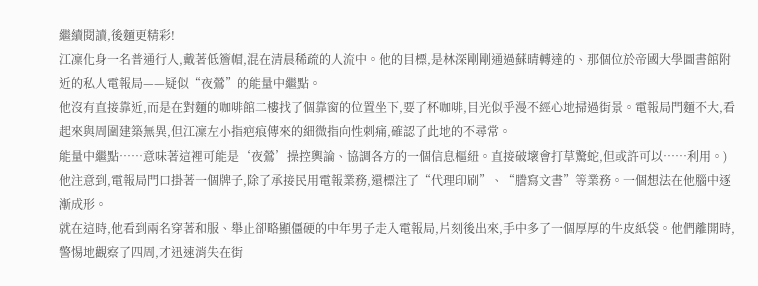繼續閱讀,後麵更精彩!
江凜化身一名普通行人,戴著低簷帽,混在清晨稀疏的人流中。他的目標,是林深剛剛通過蘇晴轉達的、那個位於帝國大學圖書館附近的私人電報局——疑似“夜鶯”的能量中繼點。
他沒有直接靠近,而是在對麵的咖啡館二樓找了個靠窗的位置坐下,要了杯咖啡,目光似乎漫不經心地掃過街景。電報局門麵不大,看起來與周圍建築無異,但江凜左小指疤痕傳來的細微指向性刺痛,確認了此地的不尋常。
能量中繼點……意味著這裡可能是‘夜鶯’操控輿論、協調各方的一個信息樞紐。直接破壞會打草驚蛇,但或許可以……利用。)
他注意到,電報局門口掛著一個牌子,除了承接民用電報業務,還標注了“代理印刷”、“謄寫文書”等業務。一個想法在他腦中逐漸成形。
就在這時,他看到兩名穿著和服、舉止卻略顯僵硬的中年男子走入電報局,片刻後出來,手中多了一個厚厚的牛皮紙袋。他們離開時,警惕地觀察了四周,才迅速消失在街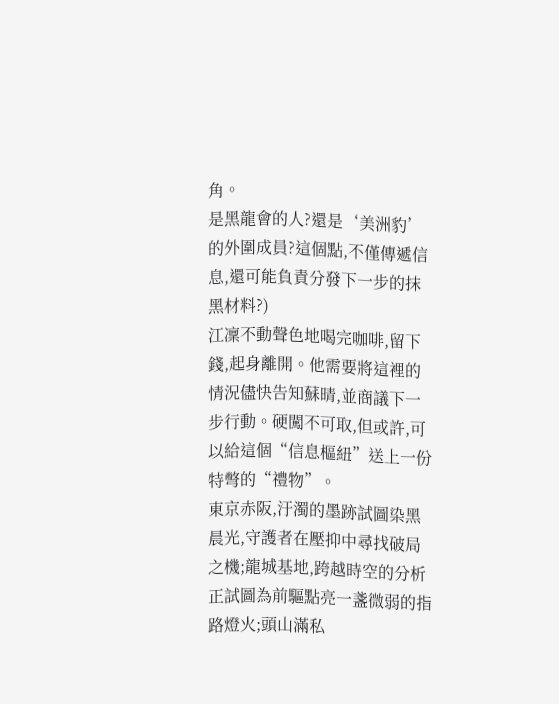角。
是黑龍會的人?還是‘美洲豹’的外圍成員?這個點,不僅傳遞信息,還可能負責分發下一步的抹黑材料?)
江凜不動聲色地喝完咖啡,留下錢,起身離開。他需要將這裡的情況儘快告知蘇晴,並商議下一步行動。硬闖不可取,但或許,可以給這個“信息樞紐”送上一份特彆的“禮物”。
東京赤阪,汙濁的墨跡試圖染黑晨光,守護者在壓抑中尋找破局之機;龍城基地,跨越時空的分析正試圖為前驅點亮一盞微弱的指路燈火;頭山滿私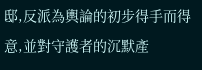邸,反派為輿論的初步得手而得意,並對守護者的沉默產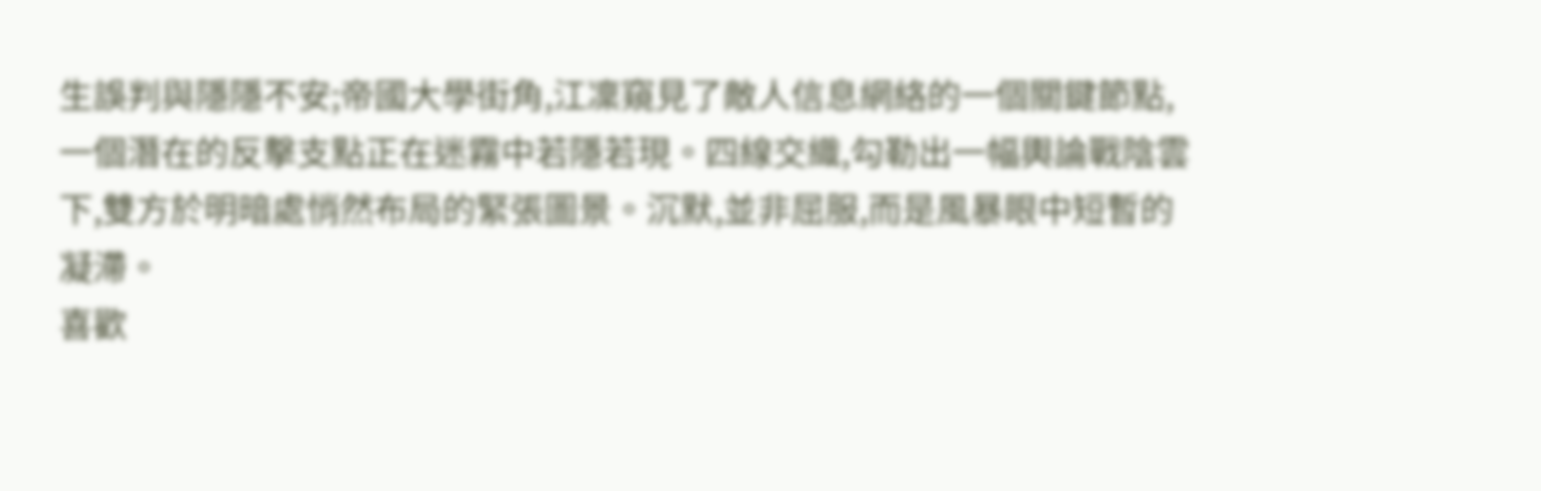生誤判與隱隱不安;帝國大學街角,江凜窺見了敵人信息網絡的一個關鍵節點,一個潛在的反擊支點正在迷霧中若隱若現。四線交織,勾勒出一幅輿論戰陰雲下,雙方於明暗處悄然布局的緊張圖景。沉默,並非屈服,而是風暴眼中短暫的凝滯。
喜歡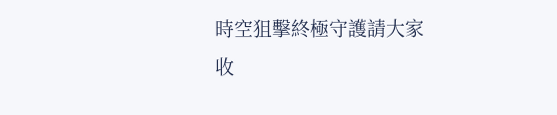時空狙擊終極守護請大家收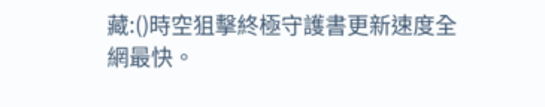藏:()時空狙擊終極守護書更新速度全網最快。